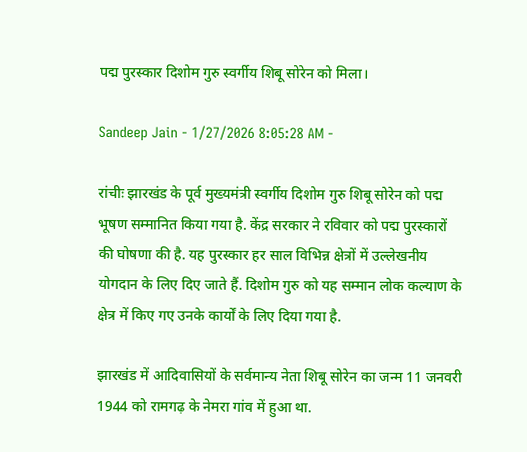पद्म पुरस्कार दिशोम गुरु स्वर्गीय शिबू सोरेन को मिला।

Sandeep Jain - 1/27/2026 8:05:28 AM -

रांचीः झारखंड के पूर्व मुख्यमंत्री स्वर्गीय दिशोम गुरु शिबू सोरेन को पद्म भूषण सम्मानित किया गया है. केंद्र सरकार ने रविवार को पद्म पुरस्कारों की घोषणा की है. यह पुरस्कार हर साल विभिन्न क्षेत्रों में उल्लेखनीय योगदान के लिए दिए जाते हैं. दिशोम गुरु को यह सम्मान लोक कल्याण के क्षेत्र में किए गए उनके कार्यों के लिए दिया गया है.

झारखंड में आदिवासियों के सर्वमान्य नेता शिबू सोरेन का जन्म 11 जनवरी 1944 को रामगढ़ के नेमरा गांव में हुआ था.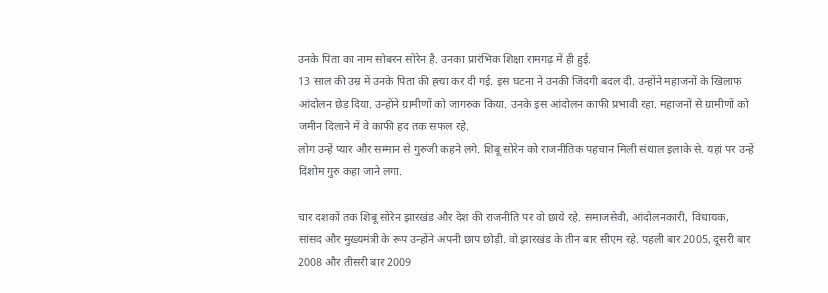उनके पिता का नाम सोबरन सोरेन है. उनका प्रारंभिक शिक्षा रामगढ़ में ही हुई.
13 साल की उम्र में उनके पिता की ह्त्या कर दी गई. इस घटना ने उनकी जिंदगी बदल दी. उन्होंने महाजनों के खिलाफ आंदोलन छेड़ दिया. उन्होंने ग्रामीणों को जागरुक किया. उनके इस आंदोलन काफी प्रभावी रहा. महाजनों से ग्रामीणों को जमीन दिलाने में वे काफी हद तक सफल रहे.
लोग उन्हें प्यार और सम्मान से गुरुजी कहने लगे. शिबू सोरेन को राजनीतिक पहचान मिली संथाल इलाके से. यहां पर उन्हें दिशोम गुरु कहा जाने लगा.

चार दशकों तक शिबू सोरेन झारखंड और देश की राजनीति पर वो छाये रहे. समाजसेवी, आंदोलनकारी, विधायक, सांसद और मुख्यमंत्री के रूप उन्होंने अपनी छाप छोड़ी. वो झारखंड के तीन बार सीएम रहे. पहली बार 2005, दूसरी बार 2008 और तीसरी बार 2009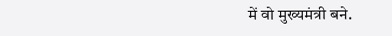में वो मुख्यमंत्री बने.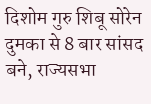दिशोम गुरु शिबू सोरेन दुमका से 8 बार सांसद बने, राज्यसभा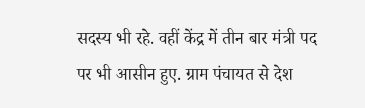सदस्य भी रहे. वहीं केंद्र में तीन बार मंत्री पद पर भी आसीन हुए. ग्राम पंचायत से देश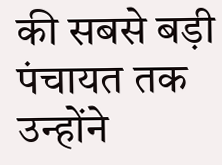की सबसे बड़ी पंचायत तक उन्होंने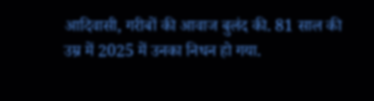आदिवासी, गरीबों की आवाज बुलंद की. 81 साल की उम्र में 2025 में उनका निधन हो गया.